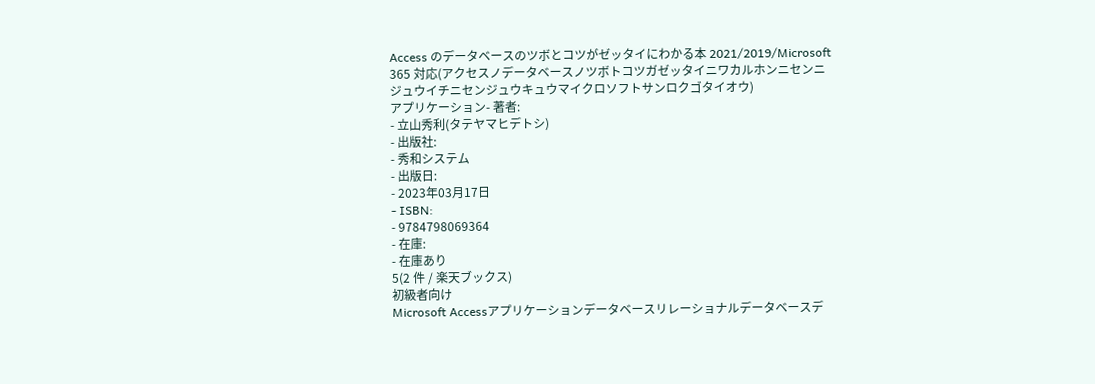Access のデータベースのツボとコツがゼッタイにわかる本 2021/2019/Microsoft 365 対応(アクセスノデータベースノツボトコツガゼッタイニワカルホンニセンニジュウイチニセンジュウキュウマイクロソフトサンロクゴタイオウ)
アプリケーション- 著者:
- 立山秀利(タテヤマヒデトシ)
- 出版社:
- 秀和システム
- 出版日:
- 2023年03月17日
- ISBN:
- 9784798069364
- 在庫:
- 在庫あり
5(2 件 / 楽天ブックス)
初級者向け
Microsoft Accessアプリケーションデータベースリレーショナルデータベースデ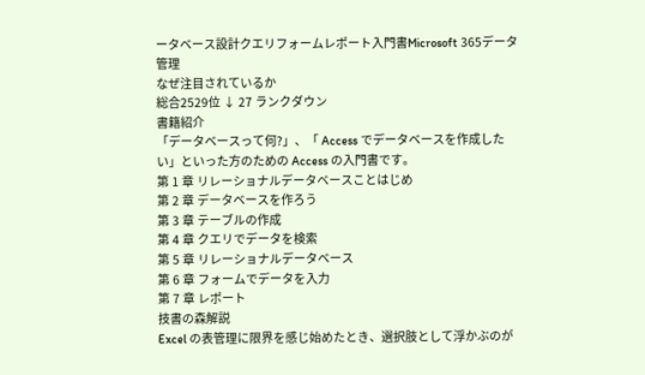ータベース設計クエリフォームレポート入門書Microsoft 365データ管理
なぜ注目されているか
総合2529位 ↓ 27 ランクダウン
書籍紹介
「データベースって何?」、「 Access でデータベースを作成したい」といった方のための Access の入門書です。
第 1 章 リレーショナルデータベースことはじめ
第 2 章 データベースを作ろう
第 3 章 テーブルの作成
第 4 章 クエリでデータを検索
第 5 章 リレーショナルデータベース
第 6 章 フォームでデータを入力
第 7 章 レポート
技書の森解説
Excel の表管理に限界を感じ始めたとき、選択肢として浮かぶのが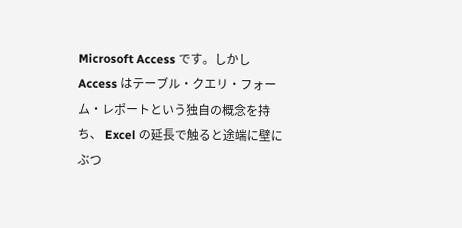Microsoft Access です。しかし Access はテーブル・クエリ・フォーム・レポートという独自の概念を持ち、 Excel の延長で触ると途端に壁にぶつ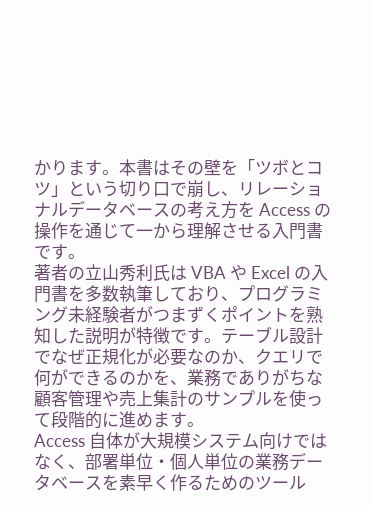かります。本書はその壁を「ツボとコツ」という切り口で崩し、リレーショナルデータベースの考え方を Access の操作を通じて一から理解させる入門書です。
著者の立山秀利氏は VBA や Excel の入門書を多数執筆しており、プログラミング未経験者がつまずくポイントを熟知した説明が特徴です。テーブル設計でなぜ正規化が必要なのか、クエリで何ができるのかを、業務でありがちな顧客管理や売上集計のサンプルを使って段階的に進めます。
Access 自体が大規模システム向けではなく、部署単位・個人単位の業務データベースを素早く作るためのツール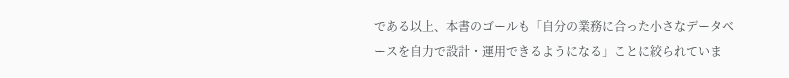である以上、本書のゴールも「自分の業務に合った小さなデータベースを自力で設計・運用できるようになる」ことに絞られていま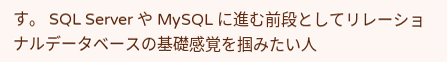す。 SQL Server や MySQL に進む前段としてリレーショナルデータベースの基礎感覚を掴みたい人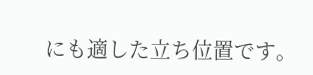にも適した立ち位置です。